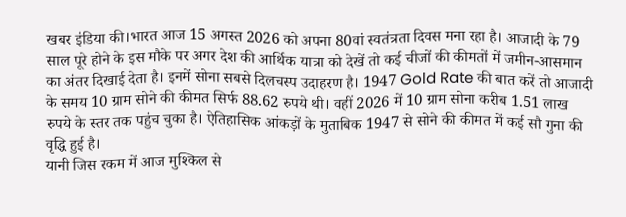खबर इंडिया की।भारत आज 15 अगस्त 2026 को अपना 80वां स्वतंत्रता दिवस मना रहा है। आजादी के 79 साल पूरे होने के इस मौके पर अगर देश की आर्थिक यात्रा को देखें तो कई चीजों की कीमतों में जमीन-आसमान का अंतर दिखाई देता है। इनमें सोना सबसे दिलचस्प उदाहरण है। 1947 Gold Rate की बात करें तो आजादी के समय 10 ग्राम सोने की कीमत सिर्फ 88.62 रुपये थी। वहीं 2026 में 10 ग्राम सोना करीब 1.51 लाख रुपये के स्तर तक पहुंच चुका है। ऐतिहासिक आंकड़ों के मुताबिक 1947 से सोने की कीमत में कई सौ गुना की वृद्धि हुई है।
यानी जिस रकम में आज मुश्किल से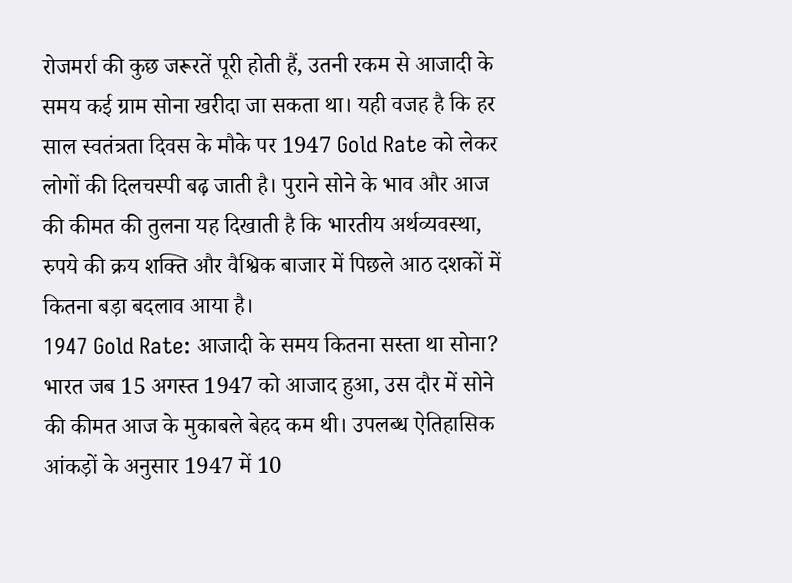रोजमर्रा की कुछ जरूरतें पूरी होती हैं, उतनी रकम से आजादी के समय कई ग्राम सोना खरीदा जा सकता था। यही वजह है कि हर साल स्वतंत्रता दिवस के मौके पर 1947 Gold Rate को लेकर लोगों की दिलचस्पी बढ़ जाती है। पुराने सोने के भाव और आज की कीमत की तुलना यह दिखाती है कि भारतीय अर्थव्यवस्था, रुपये की क्रय शक्ति और वैश्विक बाजार में पिछले आठ दशकों में कितना बड़ा बदलाव आया है।
1947 Gold Rate: आजादी के समय कितना सस्ता था सोना?
भारत जब 15 अगस्त 1947 को आजाद हुआ, उस दौर में सोने की कीमत आज के मुकाबले बेहद कम थी। उपलब्ध ऐतिहासिक आंकड़ों के अनुसार 1947 में 10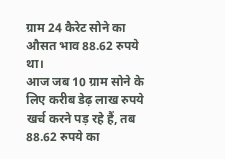ग्राम 24 कैरेट सोने का औसत भाव 88.62 रुपये था।
आज जब 10 ग्राम सोने के लिए करीब डेढ़ लाख रुपये खर्च करने पड़ रहे हैं, तब 88.62 रुपये का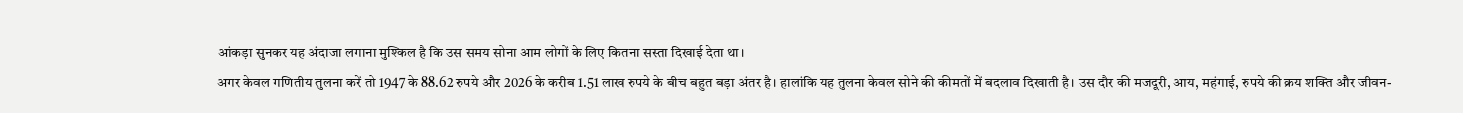आंकड़ा सुनकर यह अंदाजा लगाना मुश्किल है कि उस समय सोना आम लोगों के लिए कितना सस्ता दिखाई देता था।
अगर केवल गणितीय तुलना करें तो 1947 के 88.62 रुपये और 2026 के करीब 1.51 लाख रुपये के बीच बहुत बड़ा अंतर है। हालांकि यह तुलना केवल सोने की कीमतों में बदलाव दिखाती है। उस दौर की मजदूरी, आय, महंगाई, रुपये की क्रय शक्ति और जीवन-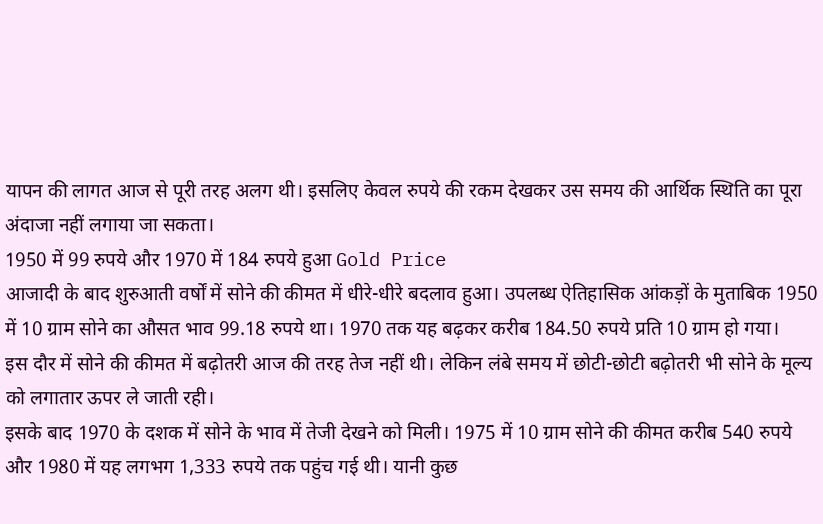यापन की लागत आज से पूरी तरह अलग थी। इसलिए केवल रुपये की रकम देखकर उस समय की आर्थिक स्थिति का पूरा अंदाजा नहीं लगाया जा सकता।
1950 में 99 रुपये और 1970 में 184 रुपये हुआ Gold Price
आजादी के बाद शुरुआती वर्षों में सोने की कीमत में धीरे-धीरे बदलाव हुआ। उपलब्ध ऐतिहासिक आंकड़ों के मुताबिक 1950 में 10 ग्राम सोने का औसत भाव 99.18 रुपये था। 1970 तक यह बढ़कर करीब 184.50 रुपये प्रति 10 ग्राम हो गया।
इस दौर में सोने की कीमत में बढ़ोतरी आज की तरह तेज नहीं थी। लेकिन लंबे समय में छोटी-छोटी बढ़ोतरी भी सोने के मूल्य को लगातार ऊपर ले जाती रही।
इसके बाद 1970 के दशक में सोने के भाव में तेजी देखने को मिली। 1975 में 10 ग्राम सोने की कीमत करीब 540 रुपये और 1980 में यह लगभग 1,333 रुपये तक पहुंच गई थी। यानी कुछ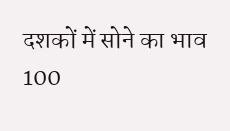दशकों में सोने का भाव 100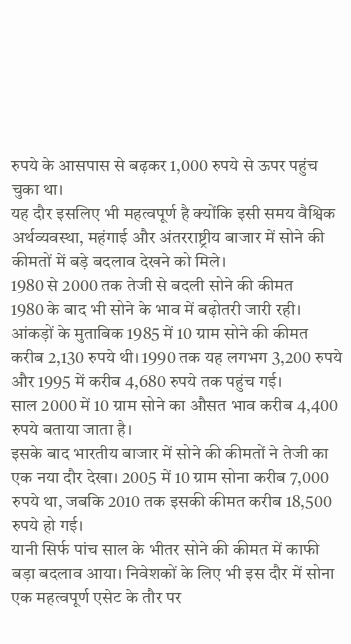रुपये के आसपास से बढ़कर 1,000 रुपये से ऊपर पहुंच चुका था।
यह दौर इसलिए भी महत्वपूर्ण है क्योंकि इसी समय वैश्विक अर्थव्यवस्था, महंगाई और अंतरराष्ट्रीय बाजार में सोने की कीमतों में बड़े बदलाव देखने को मिले।
1980 से 2000 तक तेजी से बदली सोने की कीमत
1980 के बाद भी सोने के भाव में बढ़ोतरी जारी रही। आंकड़ों के मुताबिक 1985 में 10 ग्राम सोने की कीमत करीब 2,130 रुपये थी। 1990 तक यह लगभग 3,200 रुपये और 1995 में करीब 4,680 रुपये तक पहुंच गई।
साल 2000 में 10 ग्राम सोने का औसत भाव करीब 4,400 रुपये बताया जाता है।
इसके बाद भारतीय बाजार में सोने की कीमतों ने तेजी का एक नया दौर देखा। 2005 में 10 ग्राम सोना करीब 7,000 रुपये था, जबकि 2010 तक इसकी कीमत करीब 18,500 रुपये हो गई।
यानी सिर्फ पांच साल के भीतर सोने की कीमत में काफी बड़ा बदलाव आया। निवेशकों के लिए भी इस दौर में सोना एक महत्वपूर्ण एसेट के तौर पर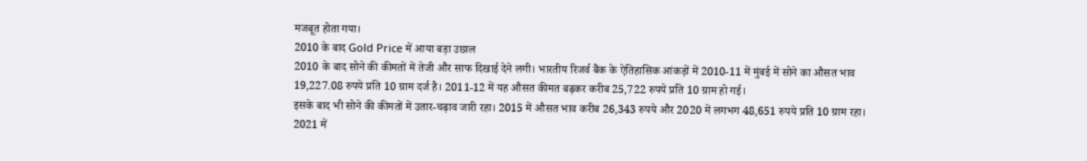मजबूत होता गया।
2010 के बाद Gold Price में आया बड़ा उछाल
2010 के बाद सोने की कीमतों में तेजी और साफ दिखाई देने लगी। भारतीय रिजर्व बैंक के ऐतिहासिक आंकड़ों में 2010-11 में मुंबई में सोने का औसत भाव 19,227.08 रुपये प्रति 10 ग्राम दर्ज है। 2011-12 में यह औसत कीमत बढ़कर करीब 25,722 रुपये प्रति 10 ग्राम हो गई।
इसके बाद भी सोने की कीमतों में उतार-चढ़ाव जारी रहा। 2015 में औसत भाव करीब 26,343 रुपये और 2020 में लगभग 48,651 रुपये प्रति 10 ग्राम रहा। 2021 में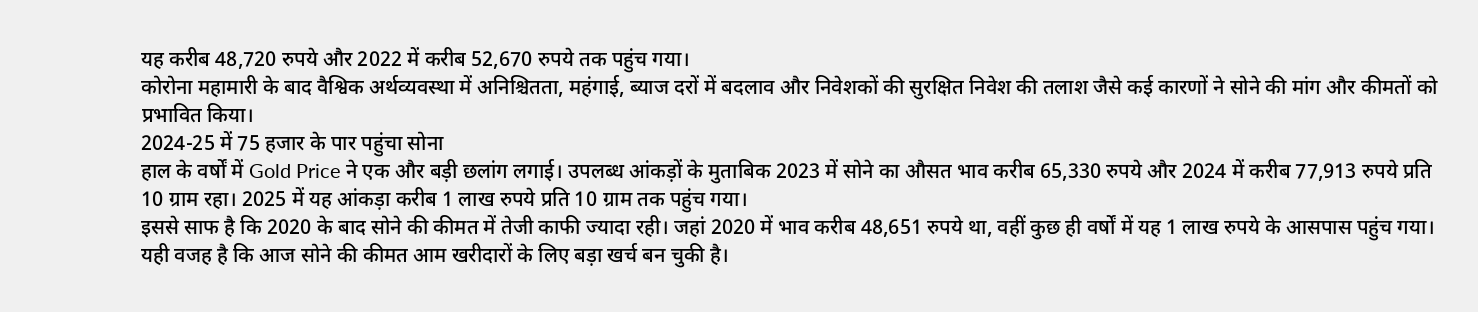यह करीब 48,720 रुपये और 2022 में करीब 52,670 रुपये तक पहुंच गया।
कोरोना महामारी के बाद वैश्विक अर्थव्यवस्था में अनिश्चितता, महंगाई, ब्याज दरों में बदलाव और निवेशकों की सुरक्षित निवेश की तलाश जैसे कई कारणों ने सोने की मांग और कीमतों को प्रभावित किया।
2024-25 में 75 हजार के पार पहुंचा सोना
हाल के वर्षों में Gold Price ने एक और बड़ी छलांग लगाई। उपलब्ध आंकड़ों के मुताबिक 2023 में सोने का औसत भाव करीब 65,330 रुपये और 2024 में करीब 77,913 रुपये प्रति 10 ग्राम रहा। 2025 में यह आंकड़ा करीब 1 लाख रुपये प्रति 10 ग्राम तक पहुंच गया।
इससे साफ है कि 2020 के बाद सोने की कीमत में तेजी काफी ज्यादा रही। जहां 2020 में भाव करीब 48,651 रुपये था, वहीं कुछ ही वर्षों में यह 1 लाख रुपये के आसपास पहुंच गया।
यही वजह है कि आज सोने की कीमत आम खरीदारों के लिए बड़ा खर्च बन चुकी है।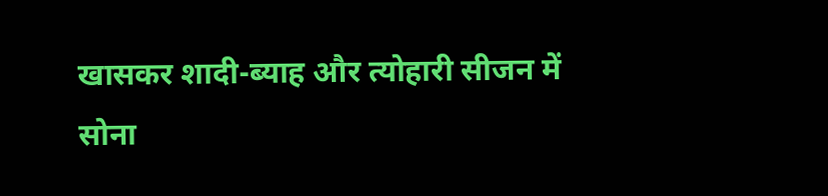खासकर शादी-ब्याह और त्योहारी सीजन में सोना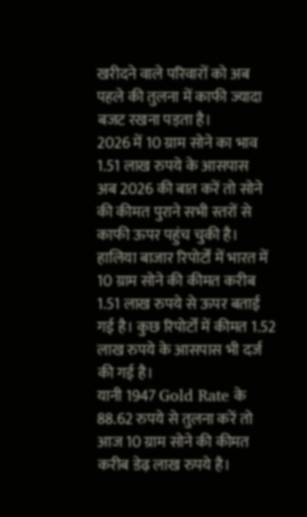खरीदने वाले परिवारों को अब पहले की तुलना में काफी ज्यादा बजट रखना पड़ता है।
2026 में 10 ग्राम सोने का भाव 1.51 लाख रुपये के आसपास
अब 2026 की बात करें तो सोने की कीमत पुराने सभी स्तरों से काफी ऊपर पहुंच चुकी है। हालिया बाजार रिपोर्टों में भारत में 10 ग्राम सोने की कीमत करीब 1.51 लाख रुपये से ऊपर बताई गई है। कुछ रिपोर्टों में कीमत 1.52 लाख रुपये के आसपास भी दर्ज की गई है।
यानी 1947 Gold Rate के 88.62 रुपये से तुलना करें तो आज 10 ग्राम सोने की कीमत करीब डेढ़ लाख रुपये है।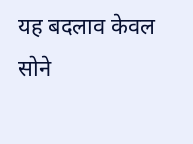यह बदलाव केवल सोने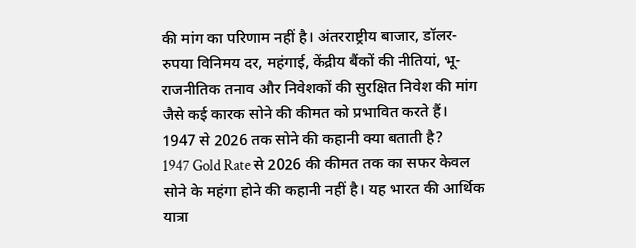की मांग का परिणाम नहीं है। अंतरराष्ट्रीय बाजार, डॉलर-रुपया विनिमय दर, महंगाई, केंद्रीय बैंकों की नीतियां, भू-राजनीतिक तनाव और निवेशकों की सुरक्षित निवेश की मांग जैसे कई कारक सोने की कीमत को प्रभावित करते हैं।
1947 से 2026 तक सोने की कहानी क्या बताती है?
1947 Gold Rate से 2026 की कीमत तक का सफर केवल सोने के महंगा होने की कहानी नहीं है। यह भारत की आर्थिक यात्रा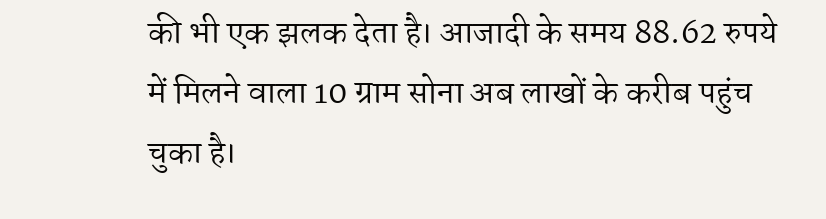की भी एक झलक देता है। आजादी के समय 88.62 रुपये में मिलने वाला 10 ग्राम सोना अब लाखों के करीब पहुंच चुका है।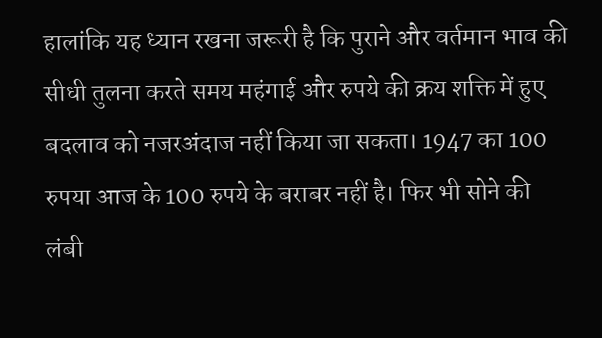हालांकि यह ध्यान रखना जरूरी है कि पुराने और वर्तमान भाव की सीधी तुलना करते समय महंगाई और रुपये की क्रय शक्ति में हुए बदलाव को नजरअंदाज नहीं किया जा सकता। 1947 का 100 रुपया आज के 100 रुपये के बराबर नहीं है। फिर भी सोने की लंबी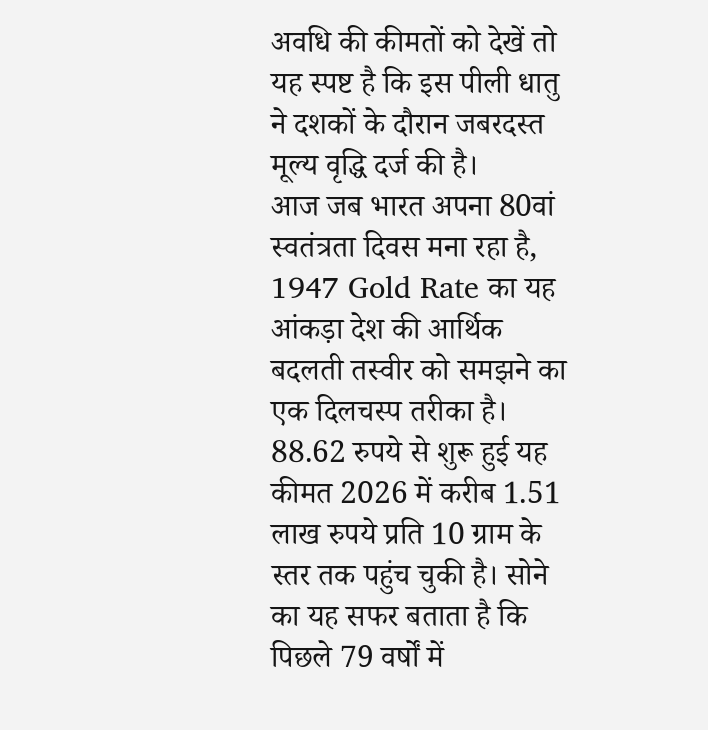अवधि की कीमतों को देखें तो यह स्पष्ट है कि इस पीली धातु ने दशकों के दौरान जबरदस्त मूल्य वृद्धि दर्ज की है।
आज जब भारत अपना 80वां स्वतंत्रता दिवस मना रहा है, 1947 Gold Rate का यह आंकड़ा देश की आर्थिक बदलती तस्वीर को समझने का एक दिलचस्प तरीका है। 88.62 रुपये से शुरू हुई यह कीमत 2026 में करीब 1.51 लाख रुपये प्रति 10 ग्राम के स्तर तक पहुंच चुकी है। सोने का यह सफर बताता है कि पिछले 79 वर्षों में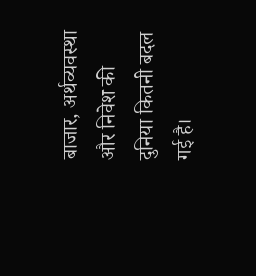बाजार, अर्थव्यवस्था और निवेश की दुनिया कितनी बदल गई है।